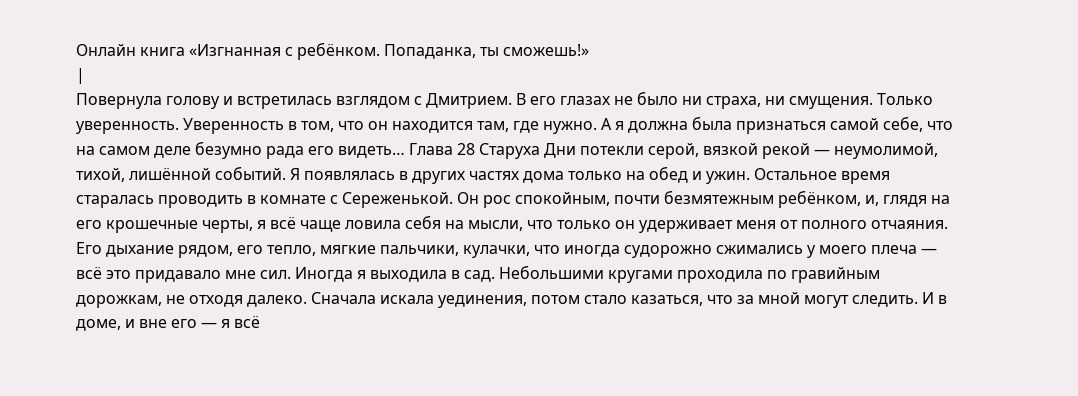Онлайн книга «Изгнанная с ребёнком. Попаданка, ты сможешь!»
|
Повернула голову и встретилась взглядом с Дмитрием. В его глазах не было ни страха, ни смущения. Только уверенность. Уверенность в том, что он находится там, где нужно. А я должна была признаться самой себе, что на самом деле безумно рада его видеть… Глава 28 Старуха Дни потекли серой, вязкой рекой — неумолимой, тихой, лишённой событий. Я появлялась в других частях дома только на обед и ужин. Остальное время старалась проводить в комнате с Сереженькой. Он рос спокойным, почти безмятежным ребёнком, и, глядя на его крошечные черты, я всё чаще ловила себя на мысли, что только он удерживает меня от полного отчаяния. Его дыхание рядом, его тепло, мягкие пальчики, кулачки, что иногда судорожно сжимались у моего плеча — всё это придавало мне сил. Иногда я выходила в сад. Небольшими кругами проходила по гравийным дорожкам, не отходя далеко. Сначала искала уединения, потом стало казаться, что за мной могут следить. И в доме, и вне его — я всё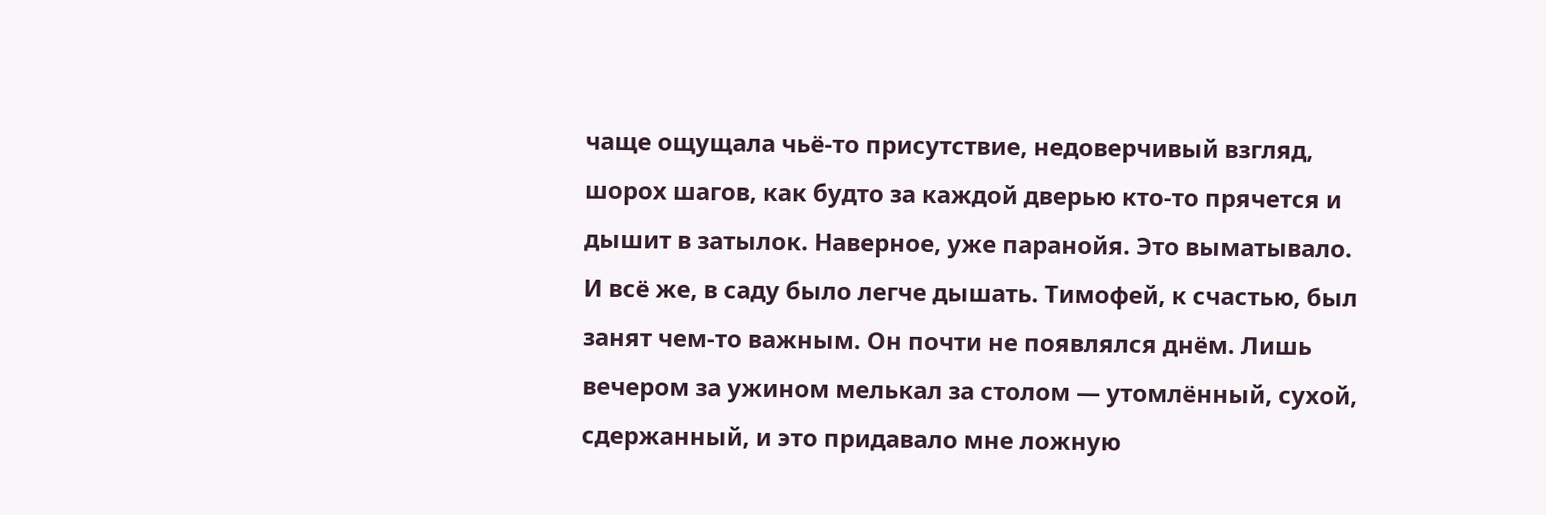чаще ощущала чьё-то присутствие, недоверчивый взгляд, шорох шагов, как будто за каждой дверью кто-то прячется и дышит в затылок. Наверное, уже паранойя. Это выматывало. И всё же, в саду было легче дышать. Тимофей, к счастью, был занят чем-то важным. Он почти не появлялся днём. Лишь вечером за ужином мелькал за столом — утомлённый, сухой, сдержанный, и это придавало мне ложную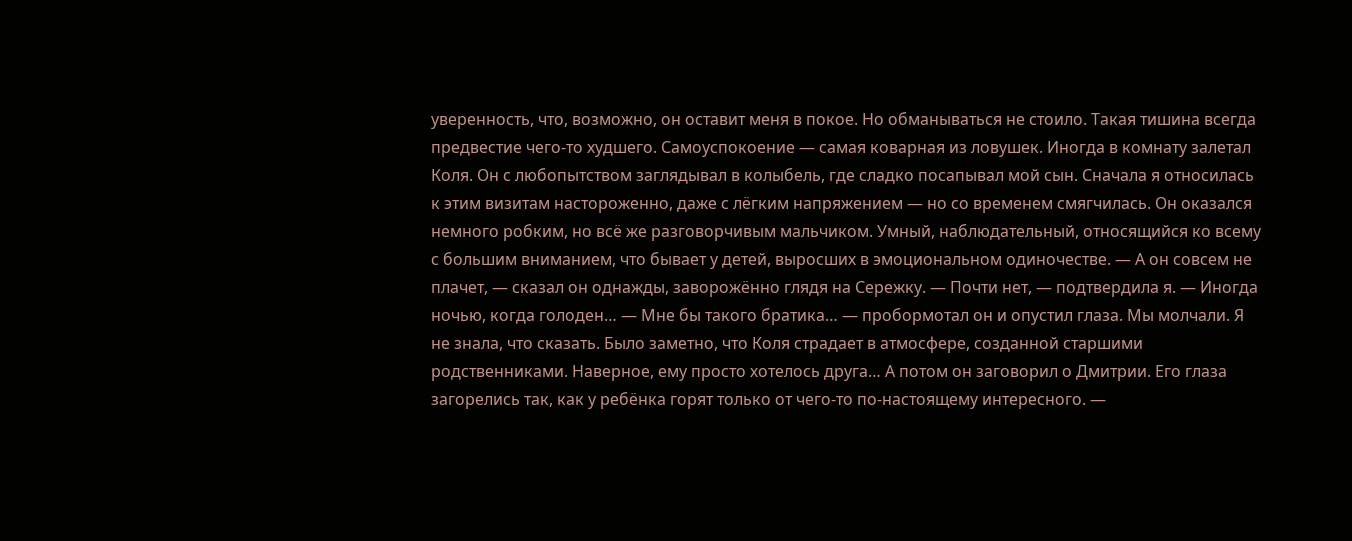уверенность, что, возможно, он оставит меня в покое. Но обманываться не стоило. Такая тишина всегда предвестие чего-то худшего. Самоуспокоение — самая коварная из ловушек. Иногда в комнату залетал Коля. Он с любопытством заглядывал в колыбель, где сладко посапывал мой сын. Сначала я относилась к этим визитам настороженно, даже с лёгким напряжением — но со временем смягчилась. Он оказался немного робким, но всё же разговорчивым мальчиком. Умный, наблюдательный, относящийся ко всему с большим вниманием, что бывает у детей, выросших в эмоциональном одиночестве. — А он совсем не плачет, — сказал он однажды, заворожённо глядя на Сережку. — Почти нет, — подтвердила я. — Иногда ночью, когда голоден… — Мне бы такого братика… — пробормотал он и опустил глаза. Мы молчали. Я не знала, что сказать. Было заметно, что Коля страдает в атмосфере, созданной старшими родственниками. Наверное, ему просто хотелось друга… А потом он заговорил о Дмитрии. Его глаза загорелись так, как у ребёнка горят только от чего-то по-настоящему интересного. —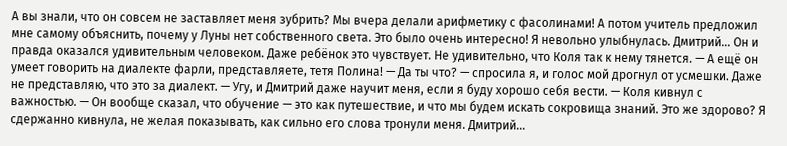А вы знали, что он совсем не заставляет меня зубрить? Мы вчера делали арифметику с фасолинами! А потом учитель предложил мне самому объяснить, почему у Луны нет собственного света. Это было очень интересно! Я невольно улыбнулась. Дмитрий… Он и правда оказался удивительным человеком. Даже ребёнок это чувствует. Не удивительно, что Коля так к нему тянется. — А ещё он умеет говорить на диалекте фарли, представляете, тетя Полина! — Да ты что? — спросила я, и голос мой дрогнул от усмешки. Даже не представляю, что это за диалект. — Угу, и Дмитрий даже научит меня, если я буду хорошо себя вести. — Коля кивнул с важностью. — Он вообще сказал, что обучение — это как путешествие, и что мы будем искать сокровища знаний. Это же здорово? Я сдержанно кивнула, не желая показывать, как сильно его слова тронули меня. Дмитрий…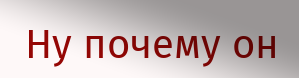Ну почему он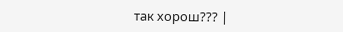так хорош??? |